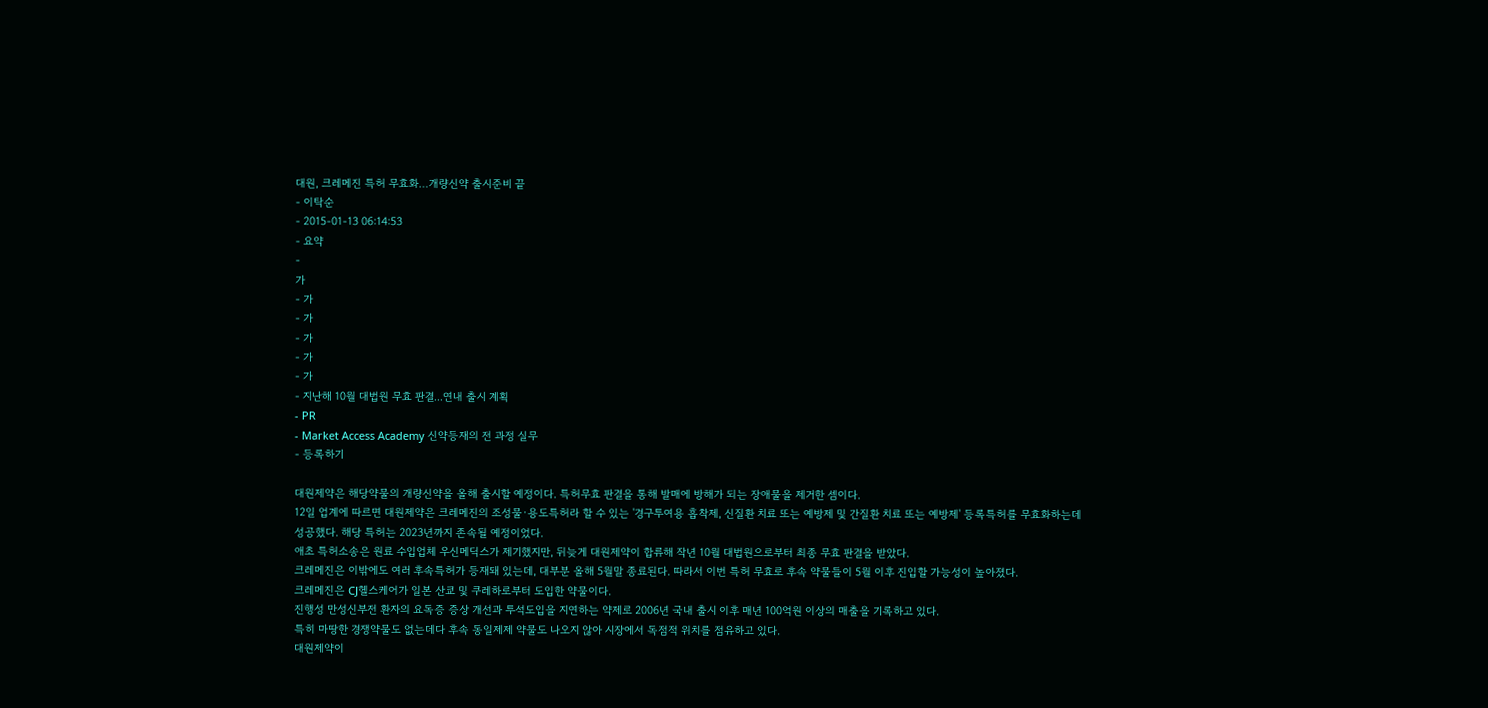대원, 크레메진 특허 무효화…개량신약 출시준비 끝
- 이탁순
- 2015-01-13 06:14:53
- 요약
-
가
- 가
- 가
- 가
- 가
- 가
- 지난해 10월 대법원 무효 판결...연내 출시 계획
- PR
- Market Access Academy 신약등재의 전 과정 실무
- 등록하기

대원제약은 해당약물의 개량신약을 올해 출시할 예정이다. 특허무효 판결을 통해 발매에 방해가 되는 장애물을 제거한 셈이다.
12일 업계에 따르면 대원제약은 크레메진의 조성물·용도특허라 할 수 있는 '경구투여용 흡착제, 신질환 치료 또는 예방제 및 간질환 치료 또는 예방제' 등록특허를 무효화하는데 성공했다. 해당 특허는 2023년까지 존속될 예정이었다.
애초 특허소송은 원료 수입업체 우신메딕스가 제기했지만, 뒤늦게 대원제약이 합류해 작년 10월 대법원으로부터 최종 무효 판결을 받았다.
크레메진은 이밖에도 여러 후속특허가 등재돼 있는데, 대부분 올해 5월말 종료된다. 따라서 이번 특허 무효로 후속 약물들이 5월 이후 진입할 가능성이 높아졌다.
크레메진은 CJ헬스케어가 일본 산쿄 및 쿠레하로부터 도입한 약물이다.
진행성 만성신부전 환자의 요독증 증상 개선과 투석도입을 지연하는 약제로 2006년 국내 출시 이후 매년 100억원 이상의 매출을 기록하고 있다.
특히 마땅한 경쟁약물도 없는데다 후속 동일제제 약물도 나오지 않아 시장에서 독점적 위치를 점유하고 있다.
대원제약이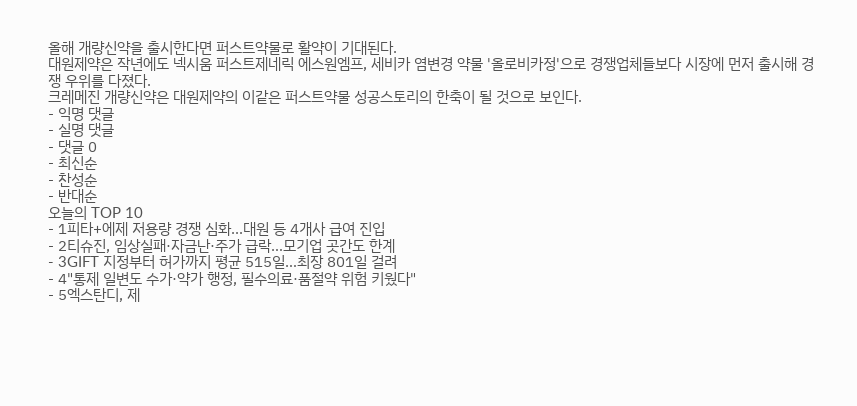올해 개량신약을 출시한다면 퍼스트약물로 활약이 기대된다.
대원제약은 작년에도 넥시움 퍼스트제네릭 에스원엠프, 세비카 염변경 약물 '올로비카정'으로 경쟁업체들보다 시장에 먼저 출시해 경쟁 우위를 다졌다.
크레메진 개량신약은 대원제약의 이같은 퍼스트약물 성공스토리의 한축이 될 것으로 보인다.
- 익명 댓글
- 실명 댓글
- 댓글 0
- 최신순
- 찬성순
- 반대순
오늘의 TOP 10
- 1피타+에제 저용량 경쟁 심화...대원 등 4개사 급여 진입
- 2티슈진, 임상실패·자금난·주가 급락…모기업 곳간도 한계
- 3GIFT 지정부터 허가까지 평균 515일…최장 801일 걸려
- 4"통제 일변도 수가·약가 행정, 필수의료·품절약 위험 키웠다"
- 5엑스탄디, 제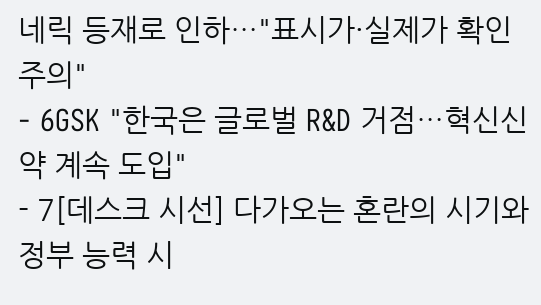네릭 등재로 인하…"표시가·실제가 확인 주의"
- 6GSK "한국은 글로벌 R&D 거점…혁신신약 계속 도입"
- 7[데스크 시선] 다가오는 혼란의 시기와 정부 능력 시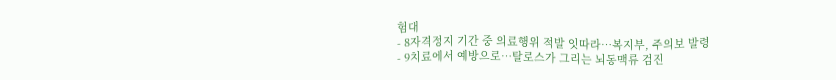험대
- 8자격정지 기간 중 의료행위 적발 잇따라…복지부, 주의보 발령
- 9치료에서 예방으로…탈로스가 그리는 뇌동맥류 검진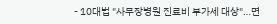- 10대법 "사무장병원 진료비 부가세 대상"…면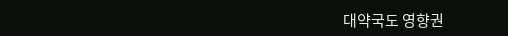대약국도 영향권